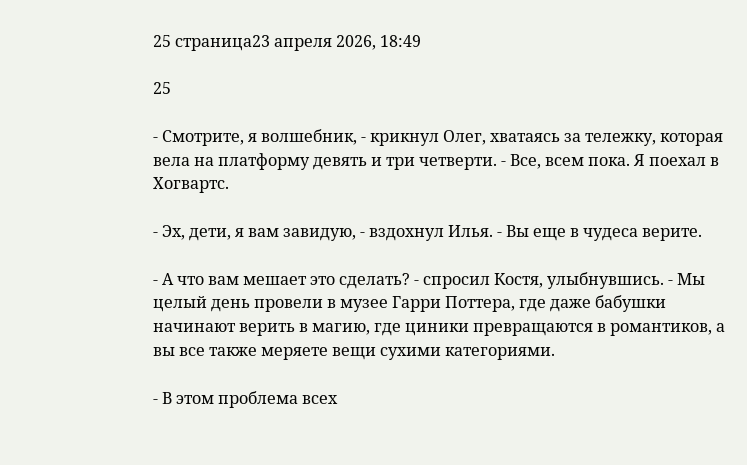25 страница23 апреля 2026, 18:49

25

- Смотрите, я волшебник, - крикнул Олег, хватаясь за тележку, которая вела на платформу девять и три четверти. - Все, всем пока. Я поехал в Хогвартс.

- Эх, дети, я вам завидую, - вздохнул Илья. - Вы еще в чудеса верите.

- А что вам мешает это сделать? - спросил Костя, улыбнувшись. - Мы целый день провели в музее Гарри Поттера, где даже бабушки начинают верить в магию, где циники превращаются в романтиков, а вы все также меряете вещи сухими категориями.

- В этом проблема всех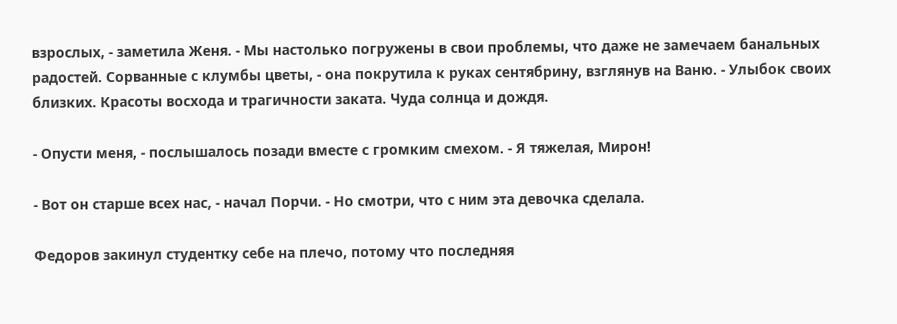взрослых, - заметила Женя. - Мы настолько погружены в свои проблемы, что даже не замечаем банальных радостей. Сорванные с клумбы цветы, - она покрутила к руках сентябрину, взглянув на Ваню. - Улыбок своих близких. Красоты восхода и трагичности заката. Чуда солнца и дождя.

- Опусти меня, - послышалось позади вместе с громким смехом. - Я тяжелая, Мирон!

- Вот он старше всех нас, - начал Порчи. - Но смотри, что с ним эта девочка сделала.

Федоров закинул студентку себе на плечо, потому что последняя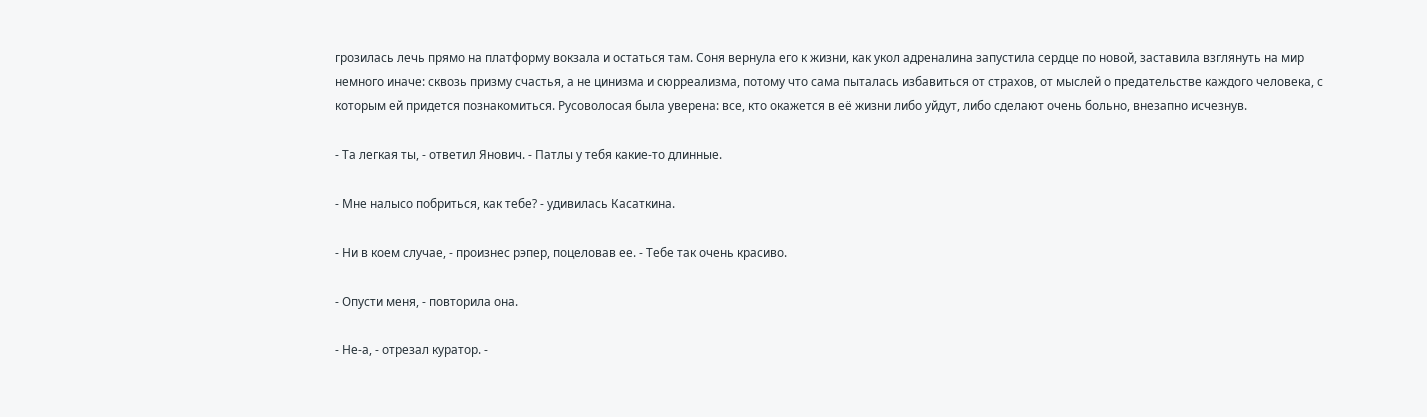грозилась лечь прямо на платформу вокзала и остаться там. Соня вернула его к жизни, как укол адреналина запустила сердце по новой, заставила взглянуть на мир немного иначе: сквозь призму счастья, а не цинизма и сюрреализма, потому что сама пыталась избавиться от страхов, от мыслей о предательстве каждого человека, с которым ей придется познакомиться. Русоволосая была уверена: все, кто окажется в её жизни либо уйдут, либо сделают очень больно, внезапно исчезнув.

- Та легкая ты, - ответил Янович. - Патлы у тебя какие-то длинные.

- Мне налысо побриться, как тебе? - удивилась Касаткина.

- Ни в коем случае, - произнес рэпер, поцеловав ее. - Тебе так очень красиво.

- Опусти меня, - повторила она.

- Не-а, - отрезал куратор. -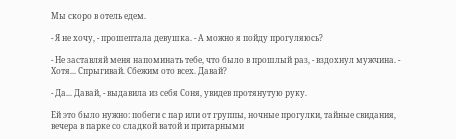Мы скоро в отель едем.

- Я не хочу, - прошептала девушка. - А можно я пойду прогуляюсь?

- Не заставляй меня напоминать тебе, что было в прошлый раз, - вздохнул мужчина. - Хотя... Спрыгивай. Сбежим ото всех. Давай?

- Да... Давай, - выдавила из себя Соня, увидев протянутую руку.

Ей это было нужно: побеги с пар или от группы, ночные прогулки, тайные свидания, вечера в парке со сладкой ватой и притарными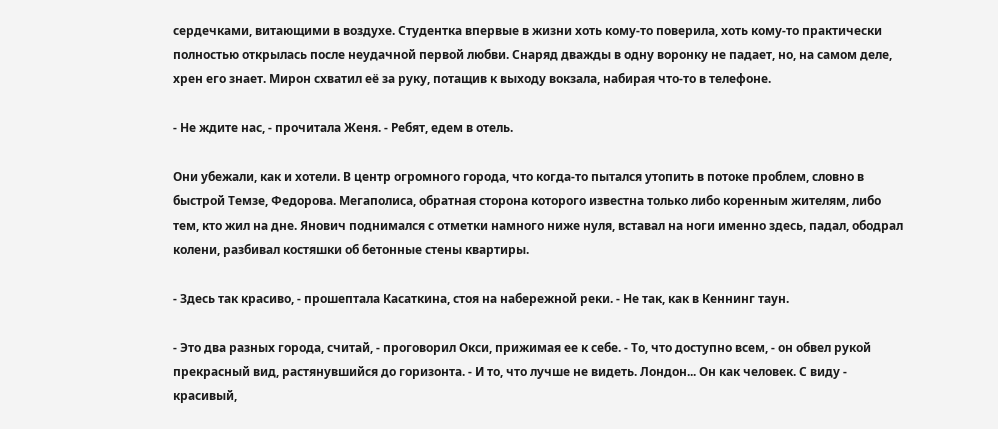сердечками, витающими в воздухе. Студентка впервые в жизни хоть кому-то поверила, хоть кому-то практически полностью открылась после неудачной первой любви. Снаряд дважды в одну воронку не падает, но, на самом деле, хрен его знает. Мирон схватил её за руку, потащив к выходу вокзала, набирая что-то в телефоне.

- Не ждите нас, - прочитала Женя. - Ребят, едем в отель.

Они убежали, как и хотели. В центр огромного города, что когда-то пытался утопить в потоке проблем, словно в быстрой Темзе, Федорова. Мегаполиса, обратная сторона которого известна только либо коренным жителям, либо тем, кто жил на дне. Янович поднимался с отметки намного ниже нуля, вставал на ноги именно здесь, падал, ободрал колени, разбивал костяшки об бетонные стены квартиры.

- Здесь так красиво, - прошептала Касаткина, стоя на набережной реки. - Не так, как в Кеннинг таун.

- Это два разных города, считай, - проговорил Окси, прижимая ее к себе. - То, что доступно всем, - он обвел рукой прекрасный вид, растянувшийся до горизонта. - И то, что лучше не видеть. Лондон... Он как человек. С виду - красивый,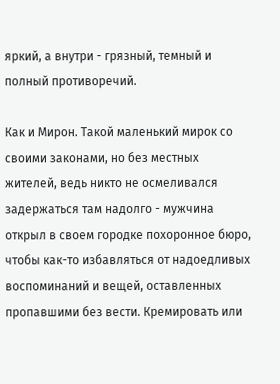яркий, а внутри - грязный, темный и полный противоречий.

Как и Мирон. Такой маленький мирок со своими законами, но без местных жителей, ведь никто не осмеливался задержаться там надолго - мужчина открыл в своем городке похоронное бюро, чтобы как-то избавляться от надоедливых воспоминаний и вещей, оставленных пропавшими без вести. Кремировать или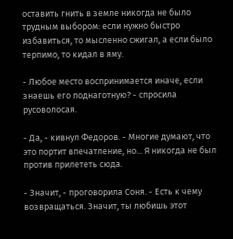оставить гнить в земле никогда не было трудным выбором: если нужно быстро избавиться, то мысленно сжигал, а если было терпимо, то кидал в яму.

- Любое место воспринимается иначе, если знаешь его поднаготную? - спросила русоволосая.

- Да, - кивнул Федоров. - Многие думают, что это портит впечатление, но... Я никогда не был против прилететь сюда.

- Значит, - проговорила Соня. - Есть к чему возвращаться. Значит, ты любишь этот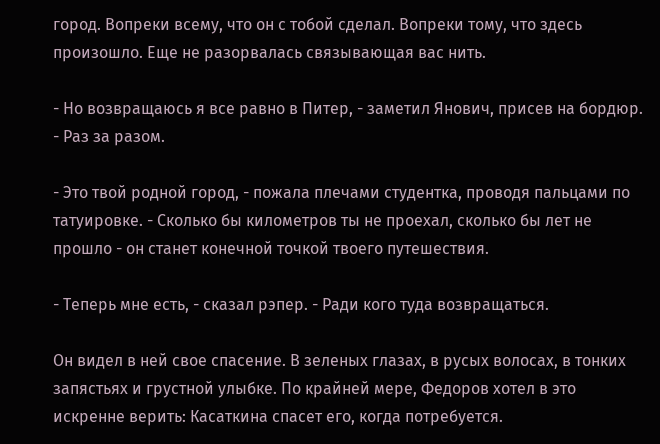город. Вопреки всему, что он с тобой сделал. Вопреки тому, что здесь произошло. Еще не разорвалась связывающая вас нить.

- Но возвращаюсь я все равно в Питер, - заметил Янович, присев на бордюр. - Раз за разом.

- Это твой родной город, - пожала плечами студентка, проводя пальцами по татуировке. - Сколько бы километров ты не проехал, сколько бы лет не прошло - он станет конечной точкой твоего путешествия.

- Теперь мне есть, - сказал рэпер. - Ради кого туда возвращаться.

Он видел в ней свое спасение. В зеленых глазах, в русых волосах, в тонких запястьях и грустной улыбке. По крайней мере, Федоров хотел в это искренне верить: Касаткина спасет его, когда потребуется.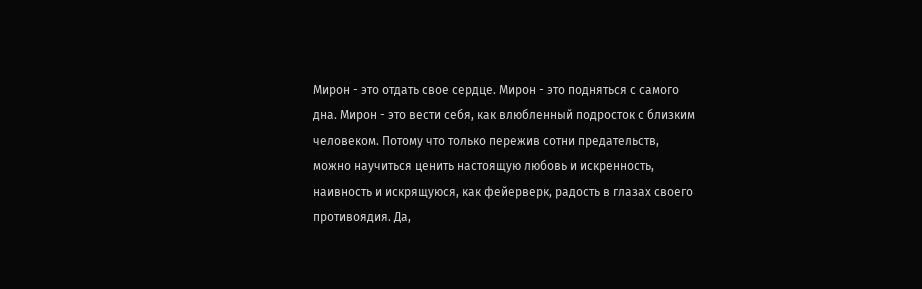Мирон - это отдать свое сердце. Мирон - это подняться с самого дна. Мирон - это вести себя, как влюбленный подросток с близким человеком. Потому что только пережив сотни предательств, можно научиться ценить настоящую любовь и искренность, наивность и искрящуюся, как фейерверк, радость в глазах своего противоядия. Да,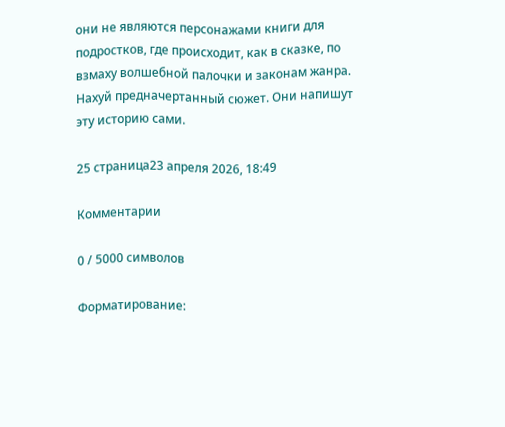они не являются персонажами книги для подростков, где происходит, как в сказке, по взмаху волшебной палочки и законам жанра. Нахуй предначертанный сюжет. Они напишут эту историю сами.

25 страница23 апреля 2026, 18:49

Комментарии

0 / 5000 символов

Форматирование: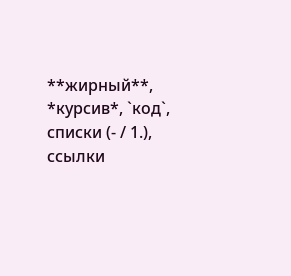**жирный**, *курсив*, `код`, списки (- / 1.), ссылки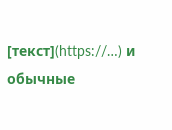[текст](https://…) и обычные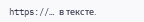https://… в тексте.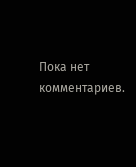Пока нет комментариев.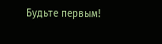Будьте первым!